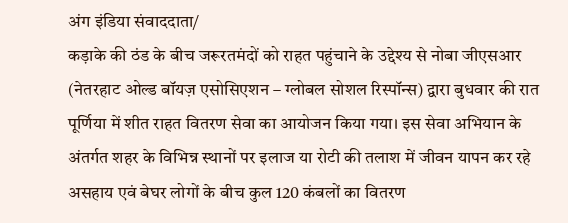अंग इंडिया संवाददाता/
कड़ाके की ठंड के बीच जरूरतमंदों को राहत पहुंचाने के उद्देश्य से नोबा जीएसआर (नेतरहाट ओल्ड बॉयज़ एसोसिएशन – ग्लोबल सोशल रिस्पॉन्स) द्वारा बुधवार की रात पूर्णिया में शीत राहत वितरण सेवा का आयोजन किया गया। इस सेवा अभियान के अंतर्गत शहर के विभिन्न स्थानों पर इलाज या रोटी की तलाश में जीवन यापन कर रहे असहाय एवं बेघर लोगों के बीच कुल 120 कंबलों का वितरण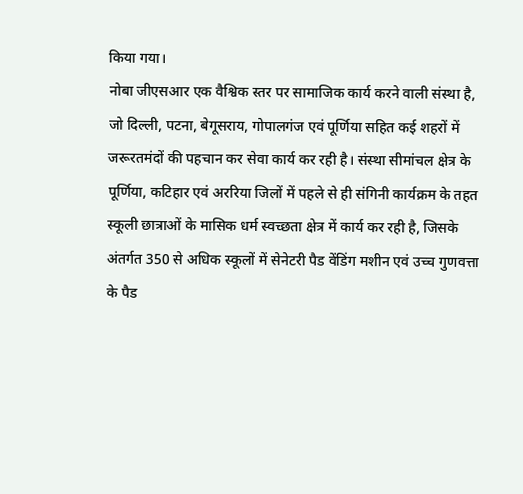किया गया।
नोबा जीएसआर एक वैश्विक स्तर पर सामाजिक कार्य करने वाली संस्था है, जो दिल्ली, पटना, बेगूसराय, गोपालगंज एवं पूर्णिया सहित कई शहरों में जरूरतमंदों की पहचान कर सेवा कार्य कर रही है। संस्था सीमांचल क्षेत्र के पूर्णिया, कटिहार एवं अररिया जिलों में पहले से ही संगिनी कार्यक्रम के तहत स्कूली छात्राओं के मासिक धर्म स्वच्छता क्षेत्र में कार्य कर रही है, जिसके अंतर्गत 350 से अधिक स्कूलों में सेनेटरी पैड वेंडिंग मशीन एवं उच्च गुणवत्ता के पैड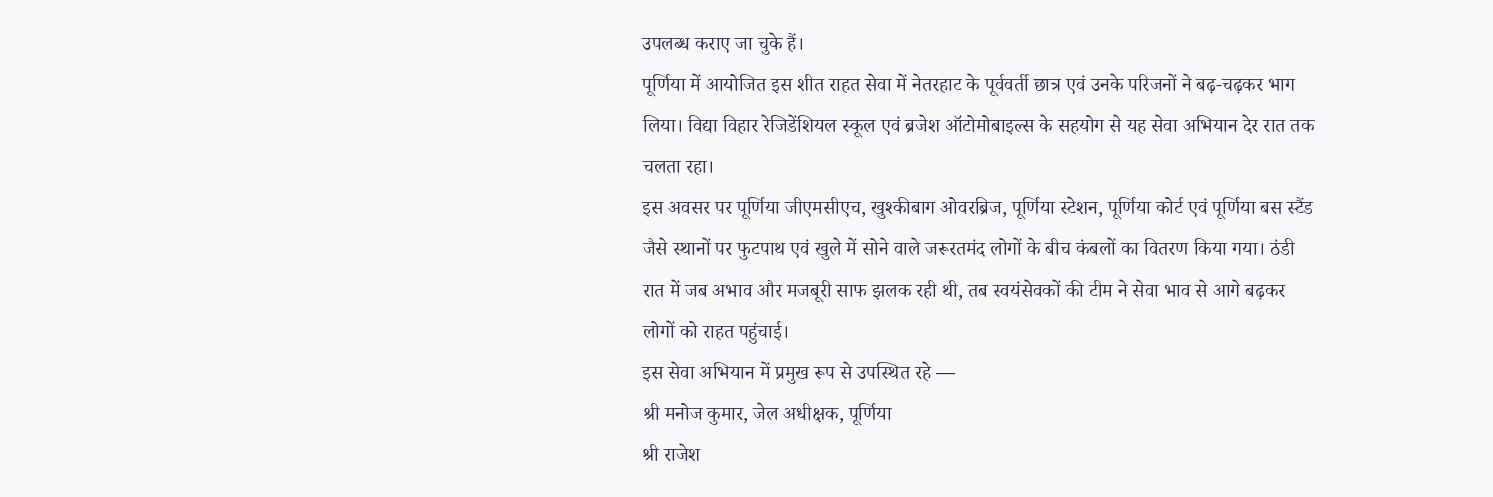उपलब्ध कराए जा चुके हैं।
पूर्णिया में आयोजित इस शीत राहत सेवा में नेतरहाट के पूर्ववर्ती छात्र एवं उनके परिजनों ने बढ़-चढ़कर भाग लिया। विद्या विहार रेजिडेंशियल स्कूल एवं ब्रजेश ऑटोमोबाइल्स के सहयोग से यह सेवा अभियान देर रात तक चलता रहा।
इस अवसर पर पूर्णिया जीएमसीएच, खुश्कीबाग ओवरब्रिज, पूर्णिया स्टेशन, पूर्णिया कोर्ट एवं पूर्णिया बस स्टैंड जैसे स्थानों पर फुटपाथ एवं खुले में सोने वाले जरूरतमंद लोगों के बीच कंबलों का वितरण किया गया। ठंडी रात में जब अभाव और मजबूरी साफ झलक रही थी, तब स्वयंसेवकों की टीम ने सेवा भाव से आगे बढ़कर लोगों को राहत पहुंचाई।
इस सेवा अभियान में प्रमुख रूप से उपस्थित रहे —
श्री मनोज कुमार, जेल अधीक्षक, पूर्णिया
श्री राजेश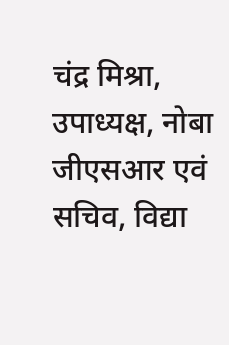चंद्र मिश्रा, उपाध्यक्ष, नोबा जीएसआर एवं सचिव, विद्या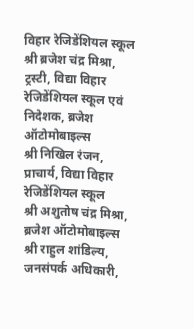विहार रेजिडेंशियल स्कूल
श्री ब्रजेश चंद्र मिश्रा, ट्रस्टी, विद्या विहार रेजिडेंशियल स्कूल एवं निदेशक, ब्रजेश ऑटोमोबाइल्स
श्री निखिल रंजन, प्राचार्य, विद्या विहार रेजिडेंशियल स्कूल
श्री अशुतोष चंद्र मिश्रा, ब्रजेश ऑटोमोबाइल्स
श्री राहुल शांडिल्य, जनसंपर्क अधिकारी,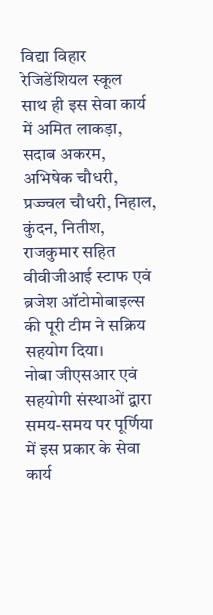विद्या विहार रेजिडेंशियल स्कूल
साथ ही इस सेवा कार्य में अमित लाकड़ा, सदाब अकरम, अभिषेक चौधरी, प्रज्ज्वल चौधरी, निहाल, कुंदन, नितीश, राजकुमार सहित वीवीजीआई स्टाफ एवं ब्रजेश ऑटोमोबाइल्स की पूरी टीम ने सक्रिय सहयोग दिया।
नोबा जीएसआर एवं सहयोगी संस्थाओं द्वारा समय-समय पर पूर्णिया में इस प्रकार के सेवा कार्य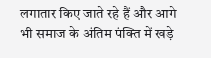लगातार किए जाते रहे हैं और आगे भी समाज के अंतिम पंक्ति में खड़े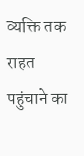व्यक्ति तक राहत पहुंचाने का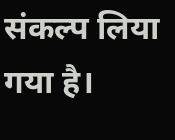संकल्प लिया गया है।